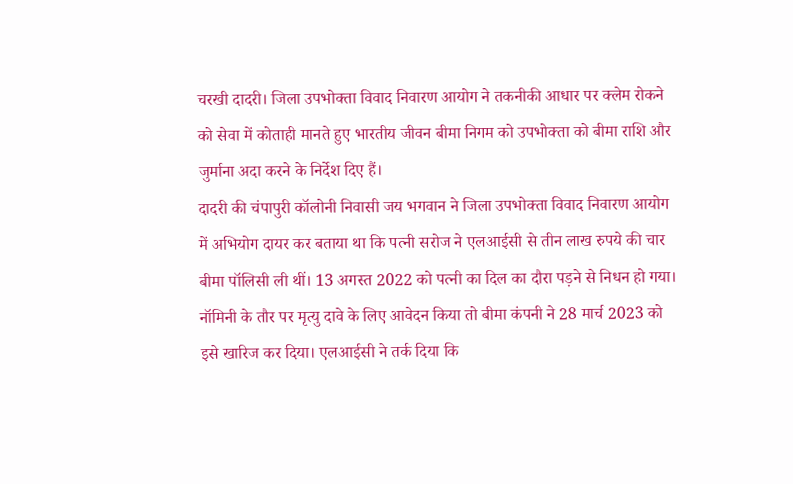चरखी दादरी। जिला उपभोक्ता विवाद निवारण आयोग ने तकनीकी आधार पर क्लेम रोकने को सेवा में कोताही मानते हुए भारतीय जीवन बीमा निगम को उपभोक्ता को बीमा राशि और जुर्माना अदा करने के निर्देश दिए हैं।
दादरी की चंपापुरी कॉलोनी निवासी जय भगवान ने जिला उपभोक्ता विवाद निवारण आयोग में अभियोग दायर कर बताया था कि पत्नी सरोज ने एलआईसी से तीन लाख रुपये की चार बीमा पॉलिसी ली थीं। 13 अगस्त 2022 को पत्नी का दिल का दौरा पड़ने से निधन हो गया। नॉमिनी के तौर पर मृत्यु दावे के लिए आवेदन किया तो बीमा कंपनी ने 28 मार्च 2023 को इसे खारिज कर दिया। एलआईसी ने तर्क दिया कि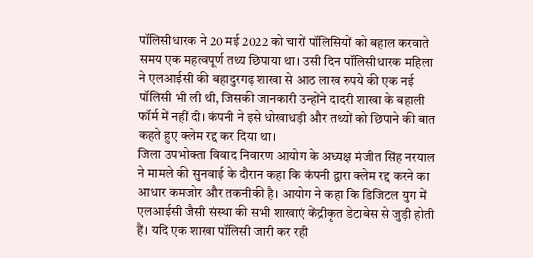पॉलिसीधारक ने 20 मई 2022 को चारों पॉलिसियों को बहाल करवाते समय एक महत्वपूर्ण तथ्य छिपाया था। उसी दिन पॉलिसीधारक महिला ने एलआईसी की बहादुरगढ़ शाखा से आठ लाख रुपये की एक नई पॉलिसी भी ली थी, जिसकी जानकारी उन्होंने दादरी शाखा के बहाली फॉर्म में नहीं दी। कंपनी ने इसे धोखाधड़ी और तथ्यों को छिपाने की बात कहते हुए क्लेम रद्द कर दिया था।
जिला उपभोक्ता विवाद निवारण आयोग के अध्यक्ष मंजीत सिंह नरयाल ने मामले की सुनवाई के दौरान कहा कि कंपनी द्वारा क्लेम रद्द करने का आधार कमजोर और तकनीकी है। आयोग ने कहा कि डिजिटल युग में एलआईसी जैसी संस्था की सभी शाखाएं केंद्रीकृत डेटाबेस से जुड़ी होती हैं। यदि एक शाखा पॉलिसी जारी कर रही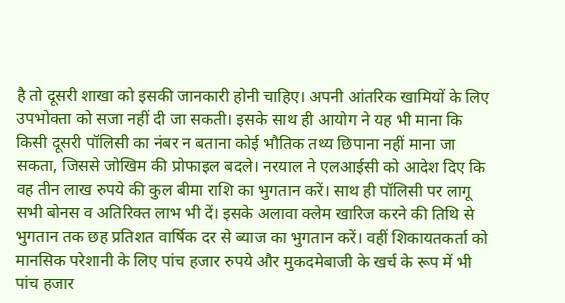है तो दूसरी शाखा को इसकी जानकारी होनी चाहिए। अपनी आंतरिक खामियों के लिए उपभोक्ता को सजा नहीं दी जा सकती। इसके साथ ही आयोग ने यह भी माना कि किसी दूसरी पॉलिसी का नंबर न बताना कोई भौतिक तथ्य छिपाना नहीं माना जा सकता, जिससे जोखिम की प्रोफाइल बदले। नरयाल ने एलआईसी को आदेश दिए कि वह तीन लाख रुपये की कुल बीमा राशि का भुगतान करें। साथ ही पॉलिसी पर लागू सभी बोनस व अतिरिक्त लाभ भी दें। इसके अलावा क्लेम खारिज करने की तिथि से भुगतान तक छह प्रतिशत वार्षिक दर से ब्याज का भुगतान करें। वहीं शिकायतकर्ता को मानसिक परेशानी के लिए पांच हजार रुपये और मुकदमेबाजी के खर्च के रूप में भी पांच हजार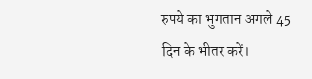रुपये का भुगतान अगले 45 दिन के भीतर करें।